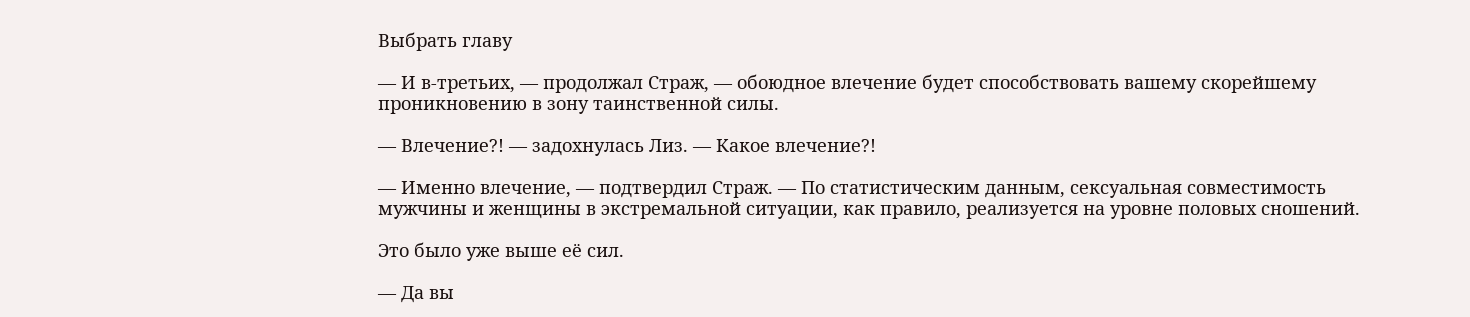Выбрать главу

— И в-третьих, — продолжал Страж, — обоюдное влечение будет способствовать вашему скорейшему проникновению в зону таинственной силы.

— Влечение?! — задохнулась Лиз. — Какое влечение?!

— Именно влечение, — подтвердил Страж. — По статистическим данным, сексуальная совместимость мужчины и женщины в экстремальной ситуации, как правило, реализуется на уровне половых сношений.

Это было уже выше её сил.

— Да вы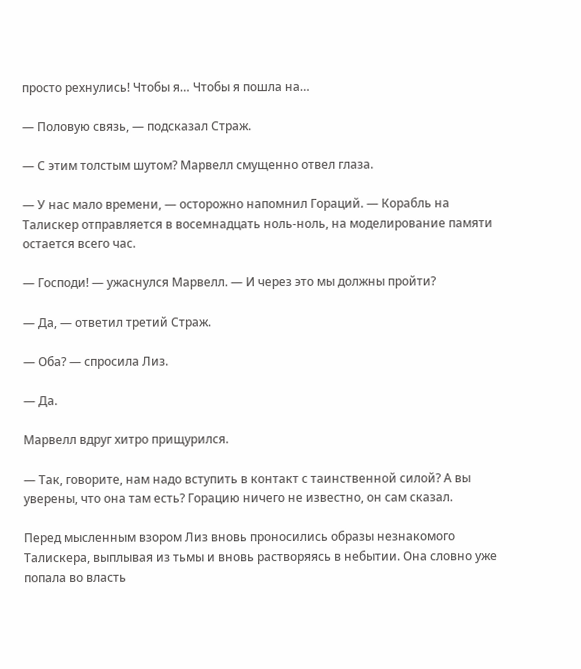просто рехнулись! Чтобы я… Чтобы я пошла на…

— Половую связь, — подсказал Страж.

— С этим толстым шутом? Марвелл смущенно отвел глаза.

— У нас мало времени, — осторожно напомнил Гораций. — Корабль на Талискер отправляется в восемнадцать ноль-ноль, на моделирование памяти остается всего час.

— Господи! — ужаснулся Марвелл. — И через это мы должны пройти?

— Да, — ответил третий Страж.

— Оба? — спросила Лиз.

— Да.

Марвелл вдруг хитро прищурился.

— Так, говорите, нам надо вступить в контакт с таинственной силой? А вы уверены, что она там есть? Горацию ничего не известно, он сам сказал.

Перед мысленным взором Лиз вновь проносились образы незнакомого Талискера, выплывая из тьмы и вновь растворяясь в небытии. Она словно уже попала во власть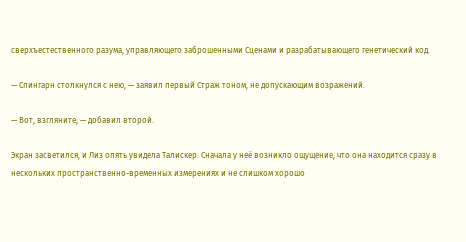сверхъестественного разума, управляющего заброшенными Сценами и разрабатывающего генетический код.

— Спингарн столкнулся с нею, — заявил первый Страж тоном, не допускающим возражений.

— Вот, взгляните, — добавил второй.

Экран засветился, и Лиз опять увидела Талискер. Сначала у неё возникло ощущение, что она находится сразу в нескольких пространственно-временных измерениях и не слишком хорошо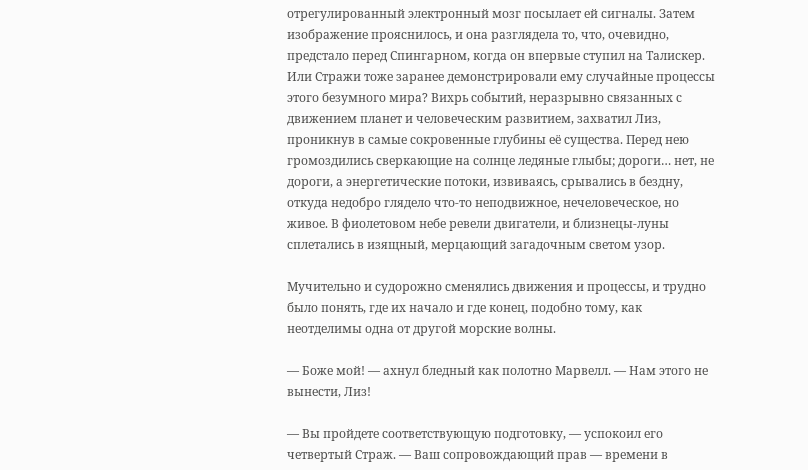отрегулированный электронный мозг посылает ей сигналы. Затем изображение прояснилось, и она разглядела то, что, очевидно, предстало перед Спингарном, когда он впервые ступил на Талискер. Или Стражи тоже заранее демонстрировали ему случайные процессы этого безумного мира? Вихрь событий, неразрывно связанных с движением планет и человеческим развитием, захватил Лиз, проникнув в самые сокровенные глубины её существа. Перед нею громоздились сверкающие на солнце ледяные глыбы; дороги… нет, не дороги, а энергетические потоки, извиваясь, срывались в бездну, откуда недобро глядело что-то неподвижное, нечеловеческое, но живое. В фиолетовом небе ревели двигатели, и близнецы-луны сплетались в изящный, мерцающий загадочным светом узор.

Мучительно и судорожно сменялись движения и процессы, и трудно было понять, где их начало и где конец, подобно тому, как неотделимы одна от другой морские волны.

— Боже мой! — ахнул бледный как полотно Марвелл. — Нам этого не вынести, Лиз!

— Вы пройдете соответствующую подготовку, — успокоил его четвертый Страж. — Ваш сопровождающий прав — времени в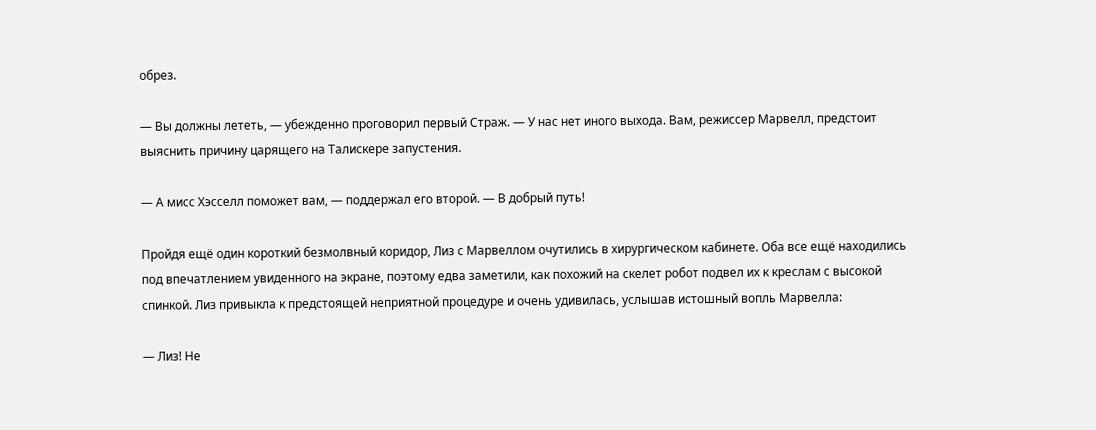обрез.

— Вы должны лететь, — убежденно проговорил первый Страж. — У нас нет иного выхода. Вам, режиссер Марвелл, предстоит выяснить причину царящего на Талискере запустения.

— А мисс Хэсселл поможет вам, — поддержал его второй. — В добрый путь!

Пройдя ещё один короткий безмолвный коридор, Лиз с Марвеллом очутились в хирургическом кабинете. Оба все ещё находились под впечатлением увиденного на экране, поэтому едва заметили, как похожий на скелет робот подвел их к креслам с высокой спинкой. Лиз привыкла к предстоящей неприятной процедуре и очень удивилась, услышав истошный вопль Марвелла:

— Лиз! Не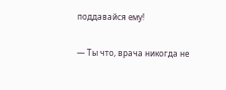поддавайся ему!

— Ты что, врача никогда не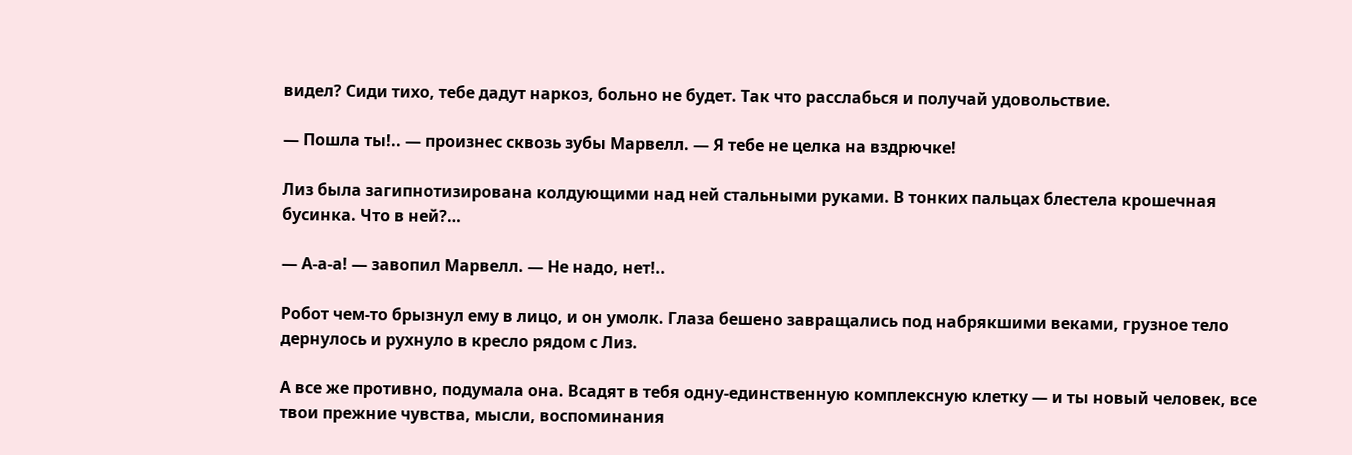видел? Сиди тихо, тебе дадут наркоз, больно не будет. Так что расслабься и получай удовольствие.

— Пошла ты!.. — произнес сквозь зубы Марвелл. — Я тебе не целка на вздрючке!

Лиз была загипнотизирована колдующими над ней стальными руками. В тонких пальцах блестела крошечная бусинка. Что в ней?…

— А-а-а! — завопил Марвелл. — Не надо, нет!..

Робот чем-то брызнул ему в лицо, и он умолк. Глаза бешено завращались под набрякшими веками, грузное тело дернулось и рухнуло в кресло рядом с Лиз.

А все же противно, подумала она. Всадят в тебя одну-единственную комплексную клетку — и ты новый человек, все твои прежние чувства, мысли, воспоминания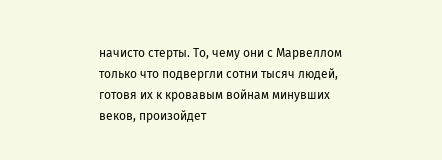начисто стерты. То, чему они с Марвеллом только что подвергли сотни тысяч людей, готовя их к кровавым войнам минувших веков, произойдет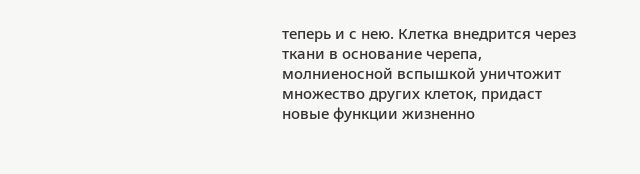теперь и с нею. Клетка внедрится через ткани в основание черепа, молниеносной вспышкой уничтожит множество других клеток, придаст новые функции жизненно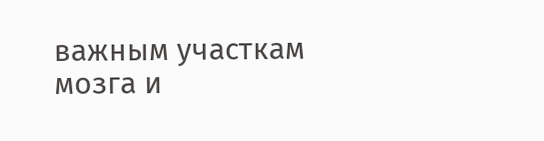важным участкам мозга и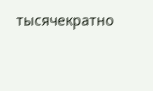тысячекратно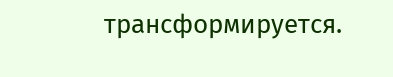трансформируется.